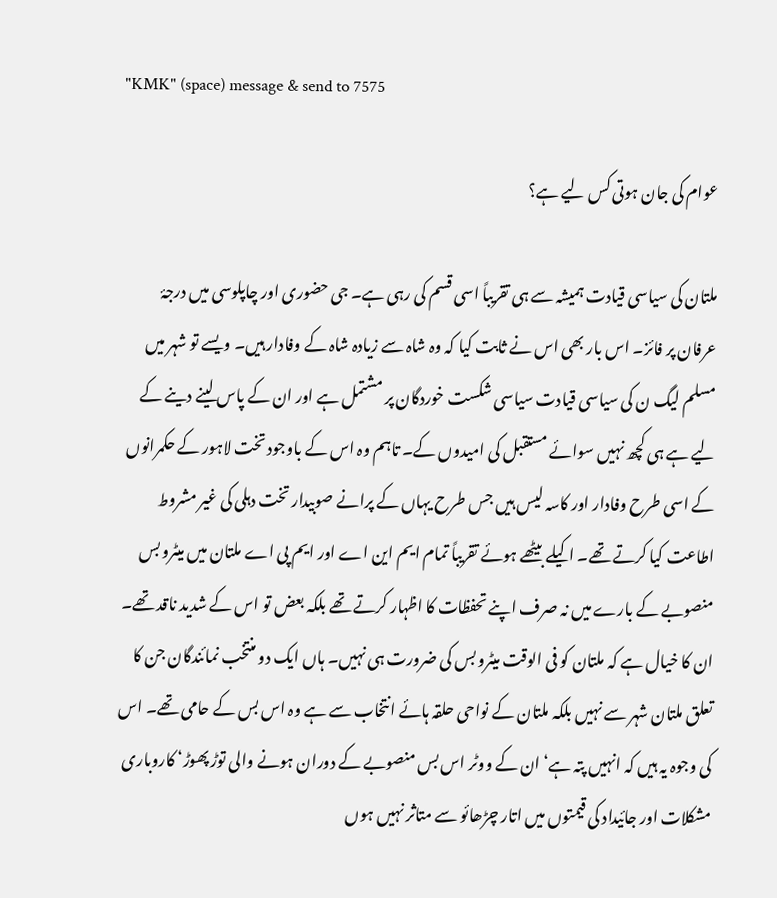"KMK" (space) message & send to 7575

عوام کی جان ہوتی کس لیے ہے؟

ملتان کی سیاسی قیادت ہمیشہ سے ہی تقریباً اسی قسم کی رہی ہے۔ جی حضوری اور چاپلوسی میں درجۂ عرفان پر فائز۔ اس بار بھی اس نے ثابت کیا کہ وہ شاہ سے زیادہ شاہ کے وفادار ہیں۔ ویسے تو شہر میں مسلم لیگ ن کی سیاسی قیادت سیاسی شکست خوردگان پر مشتمل ہے اور ان کے پاس لینے دینے کے لیے ہے ہی کچھ نہیں سوائے مستقبل کی امیدوں کے۔ تاہم وہ اس کے باوجود تخت لاہور کے حکمرانوں کے اسی طرح وفادار اور کاسہ لیس ہیں جس طرح یہاں کے پرانے صوبیدار تخت دہلی کی غیر مشروط اطاعت کیا کرتے تھے۔ اکیلے بیٹھے ہوئے تقریباً تمام ایم این اے اور ایم پی اے ملتان میں میٹرو بس منصوبے کے بارے میں نہ صرف اپنے تحفظات کا اظہار کرتے تھے بلکہ بعض تو اس کے شدید ناقد تھے۔ ان کا خیال ہے کہ ملتان کو فی الوقت میٹرو بس کی ضرورت ہی نہیں۔ ہاں ایک دو منتخب نمائندگان جن کا تعلق ملتان شہر سے نہیں بلکہ ملتان کے نواحی حلقہ ہائے انتخاب سے ہے وہ اس بس کے حامی تھے۔ اس کی وجوہ یہ ہیں کہ انہیں پتہ ہے‘ ان کے ووٹر اس بس منصوبے کے دوران ہونے والی توڑ پھوڑ‘ کاروباری مشکلات اور جائیداد کی قیمتوں میں اتار چڑھائو سے متاثر نہیں ہوں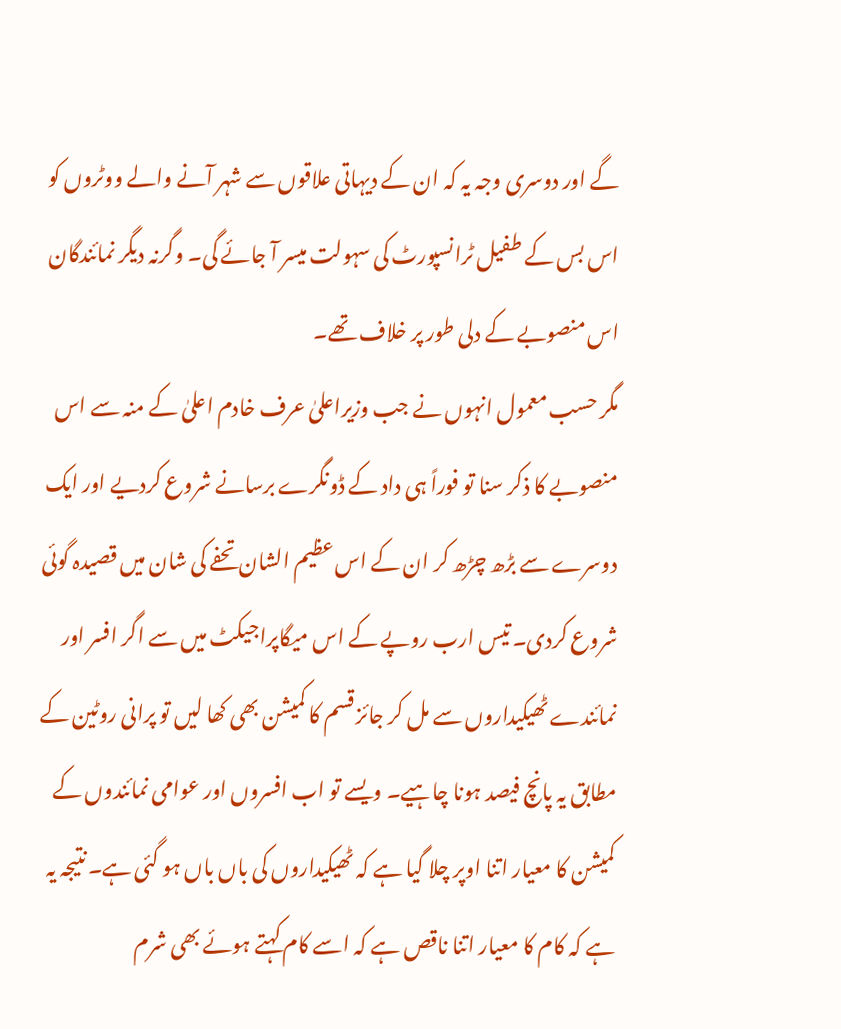گے اور دوسری وجہ یہ کہ ان کے دیہاتی علاقوں سے شہر آنے والے ووٹروں کو اس بس کے طفیل ٹرانسپورٹ کی سہولت میسر آ جائے گی۔ وگرنہ دیگر نمائندگان اس منصوبے کے دلی طور پر خلاف تھے۔
مگر حسب معمول انہوں نے جب وزیراعلیٰ عرف خادم اعلیٰ کے منہ سے اس منصوبے کا ذکر سنا تو فوراً ہی داد کے ڈونگرے برسانے شروع کردیے اور ایک دوسرے سے بڑھ چڑھ کر ان کے اس عظیم الشان تحفے کی شان میں قصیدہ گوئی شروع کردی۔ تیس ارب روپے کے اس میگاپراجیکٹ میں سے اگر افسر اور نمائندے ٹھیکیداروں سے مل کر جائز قسم کا کمیشن بھی کھا لیں تو پرانی روٹین کے مطابق یہ پانچ فیصد ہونا چاہیے۔ ویسے تو اب افسروں اور عوامی نمائندوں کے کمیشن کا معیار اتنا اوپر چلا گیا ہے کہ ٹھیکیداروں کی باں باں ہو گئی ہے۔ نتیجہ یہ ہے کہ کام کا معیار اتنا ناقص ہے کہ اسے کام کہتے ہوئے بھی شرم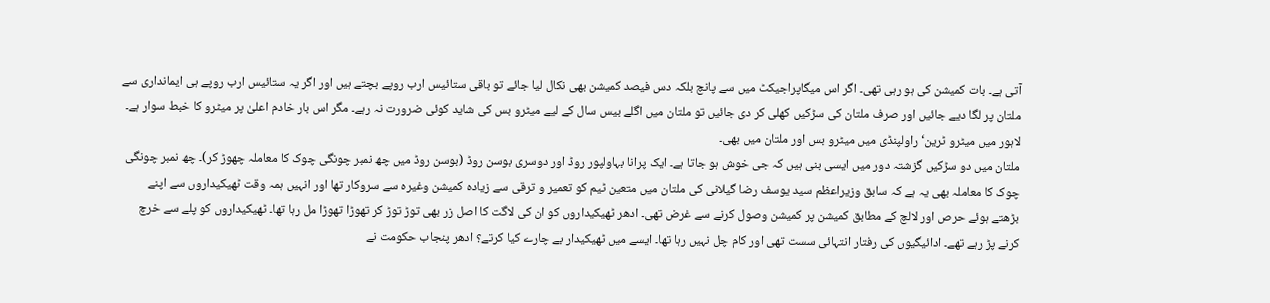آتی ہے۔ بات کمیشن کی ہو رہی تھی۔ اگر اس میگاپراجیکٹ میں سے پانچ بلکہ دس فیصد کمیشن بھی نکال لیا جائے تو باقی ستائیس ارب روپے بچتے ہیں اور اگر یہ ستائیس ارب روپے ہی ایمانداری سے ملتان پر لگا دیے جائیں اور صرف ملتان کی سڑکیں کھلی کر دی جائیں تو ملتان میں اگلے بیس سال کے لیے میٹرو بس کی شاید کوئی ضرورت نہ رہے۔ مگر اس بار خادم اعلیٰ پر میٹرو کا خبط سوار ہے۔ لاہور میں میٹرو ٹرین‘ راولپنڈی میں میٹرو بس اور ملتان میں بھی۔
ملتان میں دو سڑکیں گزشتہ دور میں ایسی بنی ہیں کہ جی خوش ہو جاتا ہے۔ ایک پرانا بہاولپور روڈ اور دوسری بوسن روڈ (بوسن روڈ میں چھ نمبر چونگی چوک کا معاملہ چھوڑ کر)۔ چھ نمبر چونگی چوک کا معاملہ بھی یہ ہے کہ سابق وزیراعظم سید یوسف رضا گیلانی کی ملتان میں متعین ٹیم کو تعمیر و ترقی سے زیادہ کمیشن وغیرہ سے سروکار تھا اور انہیں ہمہ وقت ٹھیکیداروں سے اپنے بڑھتے ہوئے حرص اور لالچ کے مطابق کمیشن پر کمیشن وصول کرنے سے غرض تھی۔ ادھر ٹھیکیداروں کو ان کی لاگت کا اصل زر بھی توڑ توڑ کر تھوڑا تھوڑا مل رہا تھا۔ ٹھیکیداروں کو پلے سے خرچ کرنے پڑ رہے تھے۔ ادائیگیوں کی رفتار انتہائی سست تھی اور کام چل نہیں رہا تھا۔ ایسے میں ٹھیکیدار بے چارے کیا کرتے؟ ادھر پنجاب حکومت نے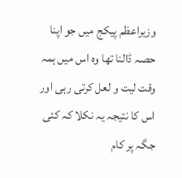وزیراعظم پیکج میں جو اپنا حصہ ڈالنا تھا وہ اس میں ہمہ وقت لیت و لعل کرتی رہی اور اس کا نتیجہ یہ نکلا کہ کئی جگہ پر کام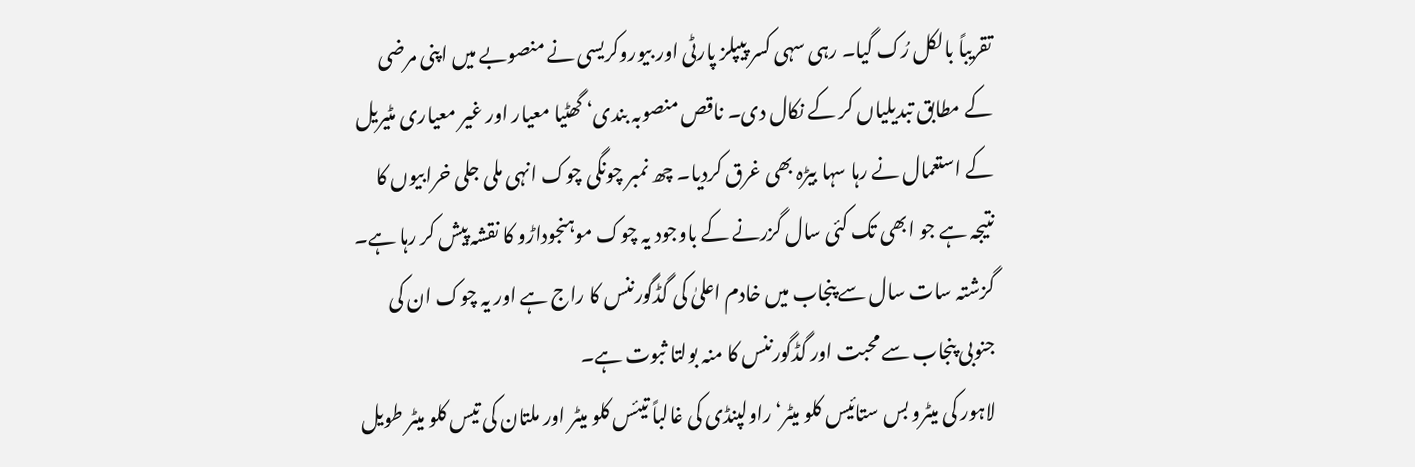تقریباً بالکل رُک گیا۔ رہی سہی کسر پیپلز پارٹی اور بیوروکریسی نے منصوبے میں اپنی مرضی کے مطابق تبدیلیاں کر کے نکال دی۔ ناقص منصوبہ بندی‘ گھٹیا معیار اور غیر معیاری مٹیریل کے استعمال نے رہا سہا بیڑہ بھی غرق کردیا۔ چھ نمبر چونگی چوک انہی ملی جلی خرابیوں کا نتیجہ ہے جو ابھی تک کئی سال گزرنے کے باوجود یہ چوک موہنجوداڑو کا نقشہ پیش کر رہا ہے۔ گزشتہ سات سال سے پنجاب میں خادم اعلیٰ کی گڈگورننس کا راج ہے اور یہ چوک ان کی جنوبی پنجاب سے محبت اور گڈگورننس کا منہ بولتا ثبوت ہے۔
لاہور کی میٹرو بس ستائیس کلو میٹر‘ راولپنڈی کی غالباً تیئس کلو میٹر اور ملتان کی تیس کلو میٹر طویل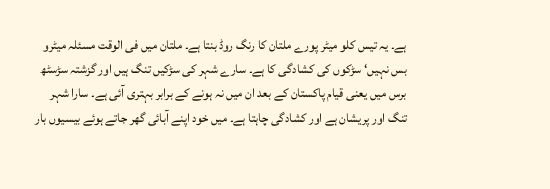ہے۔ یہ تیس کلو میٹر پورے ملتان کا رنگ روڈ بنتا ہے۔ ملتان میں فی الوقت مسئلہ میٹرو بس نہیں‘ سڑکوں کی کشادگی کا ہے۔ سارے شہر کی سڑکیں تنگ ہیں اور گزشتہ سڑسٹھ برس میں یعنی قیام پاکستان کے بعد ان میں نہ ہونے کے برابر بہتری آئی ہے۔ سارا شہر تنگ اور پریشان ہے اور کشادگی چاہتا ہے۔ میں خود اپنے آبائی گھر جاتے ہوئے بیسیوں بار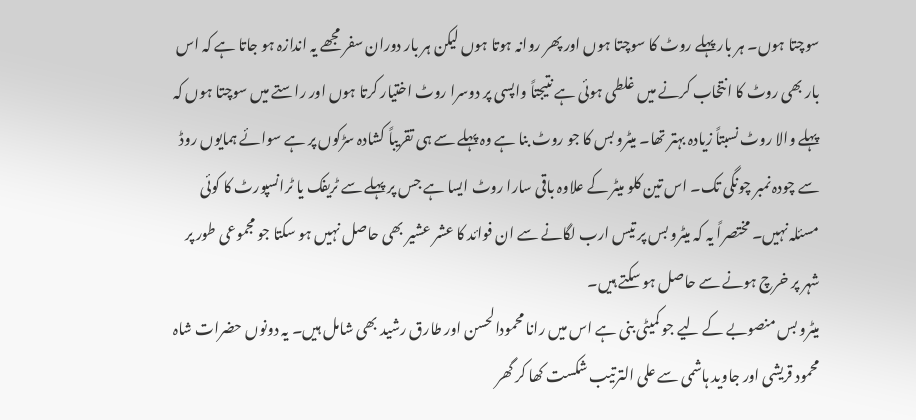سوچتا ہوں۔ ہر بار پہلے روٹ کا سوچتا ہوں اور پھر روانہ ہوتا ہوں لیکن ہر بار دوران سفر مجھے یہ اندازہ ہو جاتا ہے کہ اس بار بھی روٹ کا انتخاب کرنے میں غلطی ہوئی ہے نتیجتاً واپسی پر دوسرا روٹ اختیار کرتا ہوں اور راستے میں سوچتا ہوں کہ پہلے والا روٹ نسبتاً زیادہ بہتر تھا۔ میٹرو بس کا جو روٹ بنا ہے وہ پہلے سے ہی تقریباً کشادہ سڑکوں پر ہے سوائے ہمایوں روڈ سے چودہ نمبر چونگی تک۔ اس تین کلو میٹر کے علاوہ باقی سارا روٹ ایسا ہے جس پر پہلے سے ٹریفک یا ٹرانسپورٹ کا کوئی مسئلہ نہیں۔ مختصراً یہ کہ میٹرو بس پر تیس ارب لگانے سے ان فوائد کا عشر عشیر بھی حاصل نہیں ہو سکتا جو مجموعی طور پر شہر پر خرچ ہونے سے حاصل ہو سکتے ہیں۔
میٹرو بس منصوبے کے لیے جو کمیٹی بنی ہے اس میں رانا محمودالحسن اور طارق رشید بھی شامل ہیں۔ یہ دونوں حضرات شاہ محمود قریشی اور جاوید ہاشمی سے علی الترتیب شکست کھا کر گھر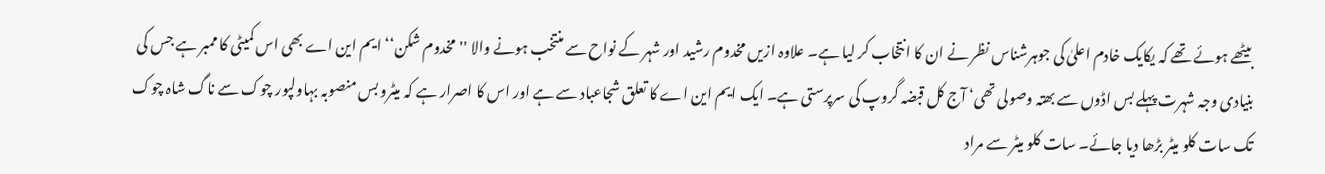بیٹھے ہوئے تھے کہ یکایک خادم اعلیٰ کی جوہرشناس نظر نے ان کا انتخاب کر لیا ہے۔ علاوہ ازیں مخدوم رشید اور شہر کے نواح سے منتخب ہونے والا ''مخدوم شکن‘‘ ایم این اے بھی اس کمیٹی کا ممبر ہے جس کی بنیادی وجہ شہرت پہلے بس اڈوں سے بھتہ وصولی تھی‘ آج کل قبضہ گروپ کی سرپرستی ہے۔ ایک ایم این اے کا تعلق شجاعباد سے ہے اور اس کا اصرار ہے کہ میٹرو بس منصوبہ بہاولپور چوک سے ناگ شاہ چوک تک سات کلو میٹر بڑھا دیا جائے۔ سات کلو میٹر سے مراد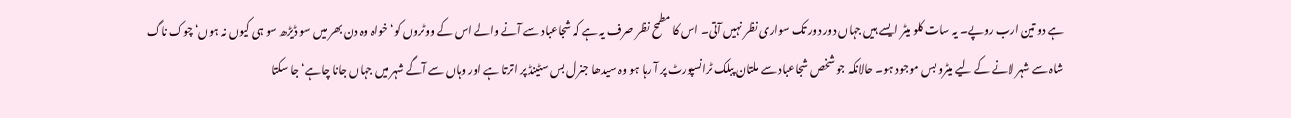ہے دو تین ارب روپے۔ یہ سات کلو میٹر ایسے ہیں جہاں دور دور تک سواری نظر نہیں آتی۔ اس کا مطمح نظر صرف یہ ہے کہ شجاعباد سے آنے والے اس کے ووٹروں کو‘ خواہ وہ دن بھر میں سو ڈیڑھ سو ہی کیوں نہ ہوں‘ چوک ناگ
شاہ سے شہر لانے کے لیے میٹرو بس موجود ہو۔ حالانکہ جو شخص شجاعباد سے ملتان پبلک ٹرانسپورٹ پر آ رہا ہو وہ سیدھا جنرل بس سٹینڈ پر اترتا ہے اور وہاں سے آگے شہر میں جہاں جانا چاہے‘ جا سکتا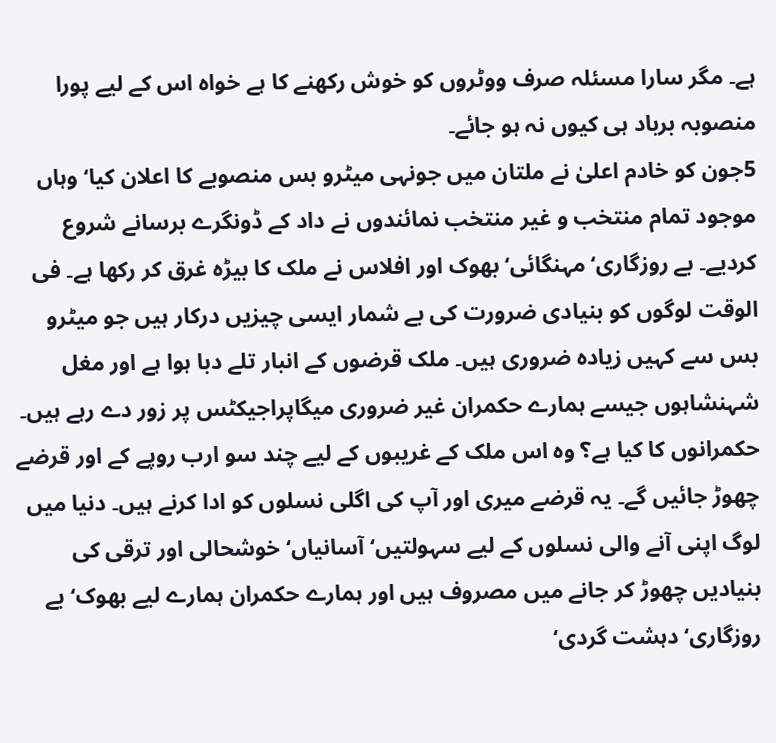ہے۔ مگر سارا مسئلہ صرف ووٹروں کو خوش رکھنے کا ہے خواہ اس کے لیے پورا منصوبہ برباد ہی کیوں نہ ہو جائے۔
5جون کو خادم اعلیٰ نے ملتان میں جونہی میٹرو بس منصوبے کا اعلان کیا‘ وہاں موجود تمام منتخب و غیر منتخب نمائندوں نے داد کے ڈونگرے برسانے شروع کردیے۔ بے روزگاری‘ مہنگائی‘ بھوک اور افلاس نے ملک کا بیڑہ غرق کر رکھا ہے۔ فی الوقت لوگوں کو بنیادی ضرورت کی بے شمار ایسی چیزیں درکار ہیں جو میٹرو بس سے کہیں زیادہ ضروری ہیں۔ ملک قرضوں کے انبار تلے دبا ہوا ہے اور مغل شہنشاہوں جیسے ہمارے حکمران غیر ضروری میگاپراجیکٹس پر زور دے رہے ہیں۔ حکمرانوں کا کیا ہے؟ وہ اس ملک کے غریبوں کے لیے چند سو ارب روپے کے اور قرضے چھوڑ جائیں گے۔ یہ قرضے میری اور آپ کی اگلی نسلوں کو ادا کرنے ہیں۔ دنیا میں لوگ اپنی آنے والی نسلوں کے لیے سہولتیں‘ آسانیاں‘ خوشحالی اور ترقی کی بنیادیں چھوڑ کر جانے میں مصروف ہیں اور ہمارے حکمران ہمارے لیے بھوک‘ بے روزگاری‘ دہشت گردی‘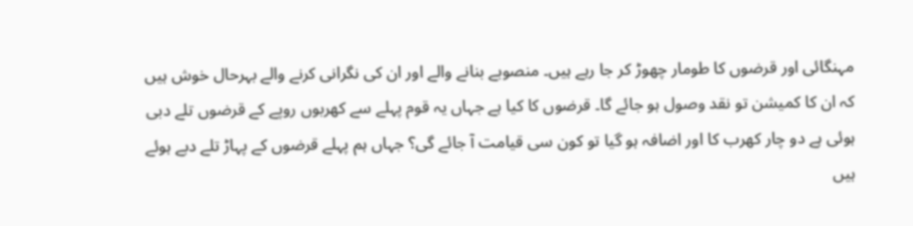مہنگائی اور قرضوں کا طومار چھوڑ کر جا رہے ہیں۔ منصوبے بنانے والے اور ان کی نگرانی کرنے والے بہرحال خوش ہیں کہ ان کا کمیشن تو نقد وصول ہو جائے گا۔ قرضوں کا کیا ہے جہاں یہ قوم پہلے سے کھربوں روپے کے قرضوں تلے دبی ہوئی ہے دو چار کھرب کا اور اضافہ ہو گیا تو کون سی قیامت آ جائے گی؟ جہاں ہم پہلے قرضوں کے پہاڑ تلے دبے ہوئے ہیں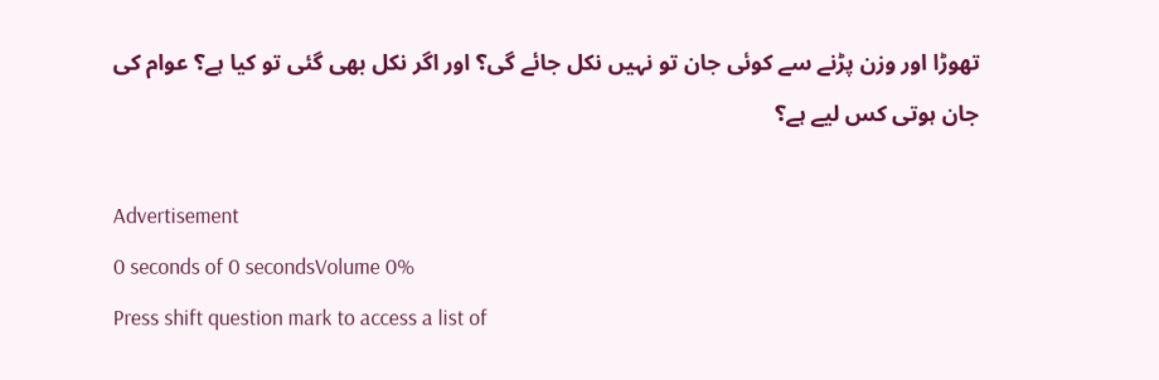تھوڑا اور وزن پڑنے سے کوئی جان تو نہیں نکل جائے گی؟ اور اگر نکل بھی گئی تو کیا ہے؟ عوام کی جان ہوتی کس لیے ہے؟

Advertisement
0 seconds of 0 secondsVolume 0%
Press shift question mark to access a list of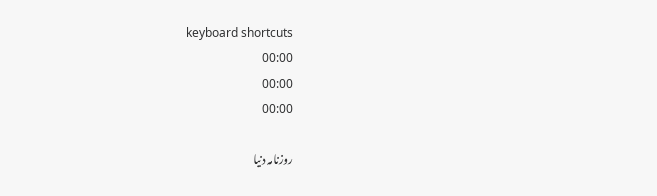keyboard shortcuts
00:00
00:00
00:00

روزنامہ دنیا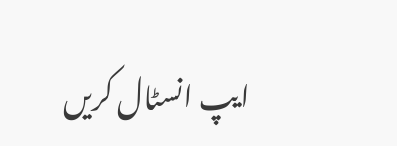ایپ انسٹال کریں